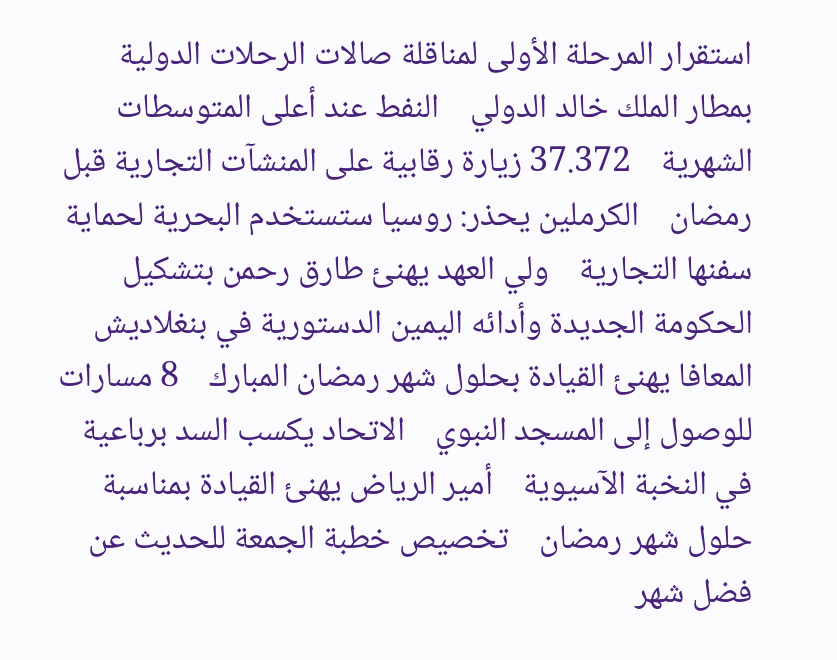استقرار المرحلة الأولى لمناقلة صالات الرحلات الدولية بمطار الملك خالد الدولي    النفط عند أعلى المتوسطات الشهرية    37.372 زيارة رقابية على المنشآت التجارية قبل رمضان    الكرملين يحذر: روسيا ستستخدم البحرية لحماية سفنها التجارية    ولي العهد يهنئ طارق رحمن بتشكيل الحكومة الجديدة وأدائه اليمين الدستورية في بنغلاديش    المعافا يهنئ القيادة بحلول شهر رمضان المبارك    8 مسارات للوصول إلى المسجد النبوي    الاتحاد يكسب السد برباعية في النخبة الآسيوية    أمير الرياض يهنئ القيادة بمناسبة حلول شهر رمضان    تخصيص خطبة الجمعة للحديث عن فضل شهر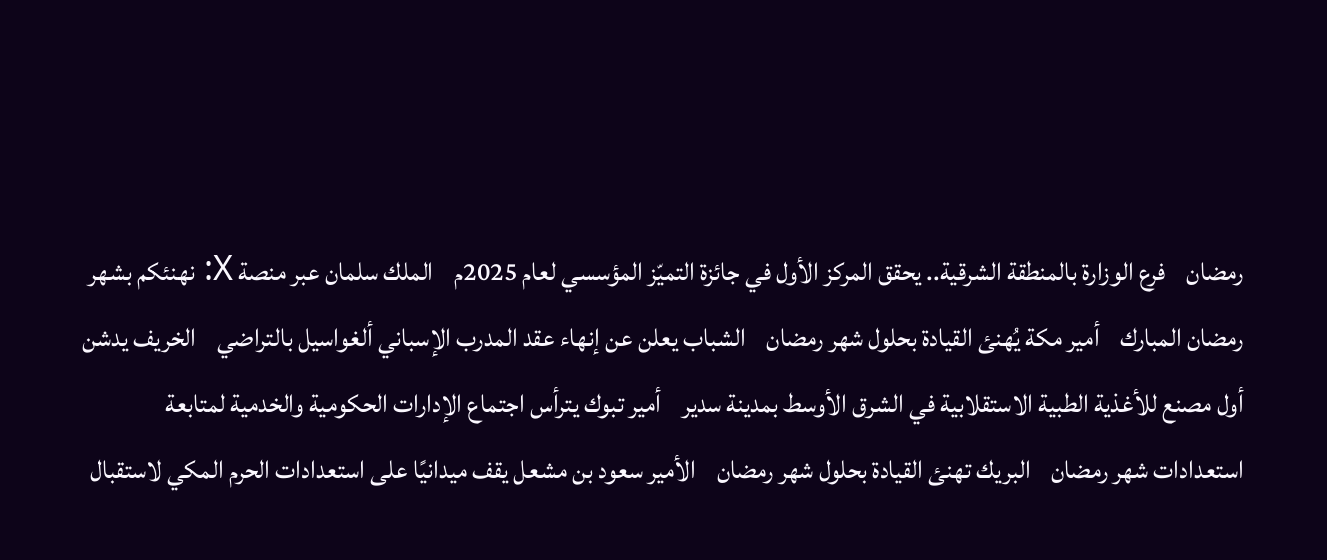رمضان    فرع الوزارة بالمنطقة الشرقية.. يحقق المركز الأول في جائزة التميّز المؤسسي لعام 2025م    الملك سلمان عبر منصة X: نهنئكم بشهر رمضان المبارك    أمير مكة يُهنئ القيادة بحلول شهر رمضان    الشباب يعلن عن إنهاء عقد المدرب الإسباني ألغواسيل بالتراضي    الخريف يدشن أول مصنع للأغذية الطبية الاستقلابية في الشرق الأوسط بمدينة سدير    أمير تبوك يترأس اجتماع الإدارات الحكومية والخدمية لمتابعة استعدادات شهر رمضان    البريك تهنئ القيادة بحلول شهر رمضان    الأمير سعود بن مشعل يقف ميدانيًا على استعدادات الحرم المكي لاستقبال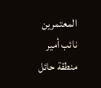المعتمرين    نائب أمير منطقة حائل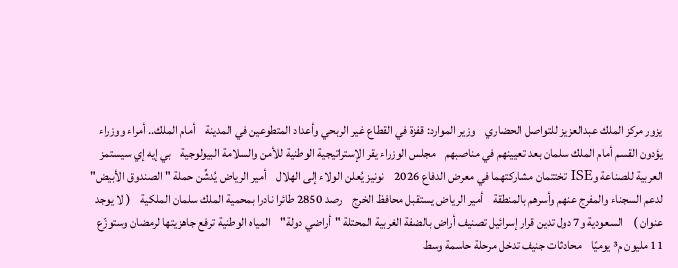يزور مركز الملك عبدالعزيز للتواصل الحضاري    وزير الموارد: قفزة في القطاع غير الربحي وأعداد المتطوعين في المدينة    أمام الملك.. أمراء ووزراء يؤدون القسم أمام الملك سلمان بعد تعيينهم في مناصبهم    مجلس الوزراء يقر الإستراتيجية الوطنية للأمن والسلامة البيولوجية    بي إيه إي سيستمز العربية للصناعة وISE تختتمان مشاركتهما في معرض الدفاع 2026    نونيز يُعلن الولاء إلى الهلال    أمير الرياض يُدشِّن حملة "الصندوق الأبيض" لدعم السجناء والمفرج عنهم وأسرهم بالمنطقة    أمير الرياض يستقبل محافظ الخرج    رصد 2850 طائرا نادرا بمحمية الملك سلمان الملكية    ( لا يوجد عنوان )    السعودية و7 دول تدين قرار إسرائيل تصنيف أراض بالضفة الغربية المحتلة "أراضي دولة"    المياه الوطنية ترفع جاهزيتها لرمضان وستوزّع 11 مليون م³ يوميًا    محادثات جنيف تدخل مرحلة حاسمة وسط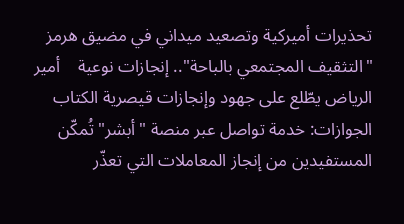تحذيرات أميركية وتصعيد ميداني في مضيق هرمز    "التثقيف المجتمعي بالباحة".. إنجازات نوعية    أمير الرياض يطّلع على جهود وإنجازات قيصرية الكتاب    الجوازات: خدمة تواصل عبر منصة "أبشر" تُمكّن المستفيدين من إنجاز المعاملات التي تعذّر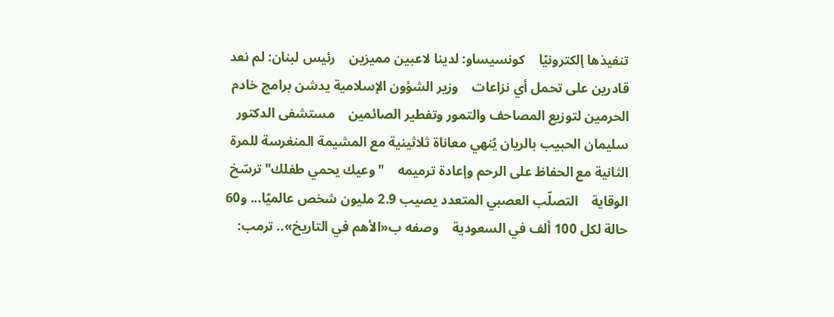تنفيذها إلكترونيًا    كونسيساو: لدينا لاعبين مميزين    رئيس لبنان: لم نعد قادرين على تحمل أي نزاعات    وزير الشؤون الإسلامية يدشن برامج خادم الحرمين لتوزيع المصاحف والتمور وتفطير الصائمين    مستشفى الدكتور سليمان الحبيب بالريان يُنهي معاناة ثلاثينية مع المشيمة المنغرسة للمرة الثانية مع الحفاظ على الرحم وإعادة ترميمه    "وعيك يحمي طفلك" ترسّخ الوقاية    التصلّب العصبي المتعدد يصيب 2.9 مليون شخص عالميًا... و60 حالة لكل 100 ألف في السعودية    وصفه ب«الأهم في التاريخ».. ترمب: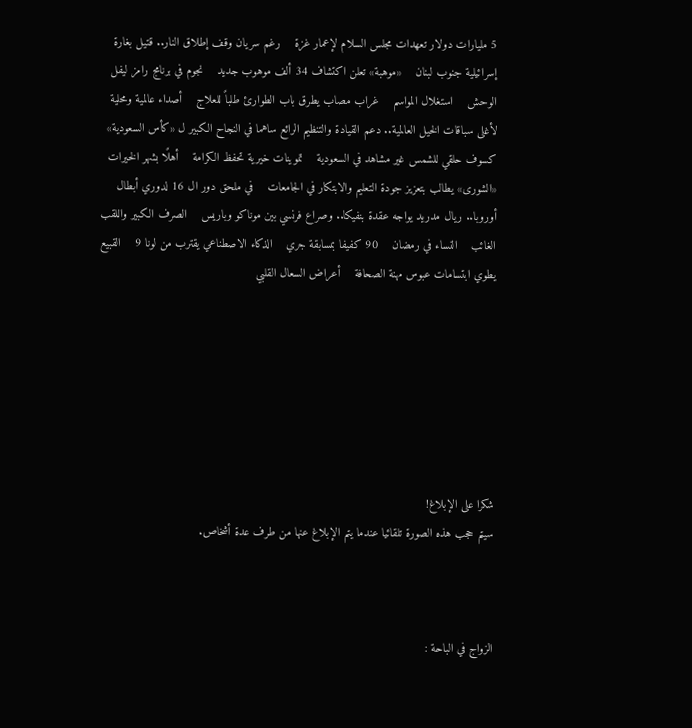5 مليارات دولار تعهدات مجلس السلام لإعمار غزة    رغم سريان وقف إطلاق النار.. قتيل بغارة إسرائيلية جنوب لبنان    «موهبة» تعلن اكتشاف 34 ألف موهوب جديد    نجوم في برنامج رامز ليفل الوحش    استغلال المواسم    غراب مصاب يطرق باب الطوارئ طلباً للعلاج    أصداء عالمية ومحلية لأغلى سباقات الخيل العالمية.. دعم القيادة والتنظيم الرائع ساهما في النجاح الكبير ل «كأس السعودية»    كسوف حلقي للشمس غير مشاهد في السعودية    تموينات خيرية تحفظ الكرامة    أهلًا بشهر الخيرات    «الشورى» يطالب بتعزيز جودة التعليم والابتكار في الجامعات    في ملحق دور ال 16 لدوري أبطال أوروبا.. ريال مدريد يواجه عقدة بنفيكا.. وصراع فرنسي بين موناكو وباريس    الصرف الكبير واللقب الغائب    النساء في رمضان    90 كفيفا بمسابقة جري    الذكاء الاصطناعي يقترب من لونا 9    القبيع يطوي ابتسامات عبوس مهنة الصحافة    أعراض السعال القلبي







شكرا على الإبلاغ!
سيتم حجب هذه الصورة تلقائيا عندما يتم الإبلاغ عنها من طرف عدة أشخاص.



الزواج في الباحة :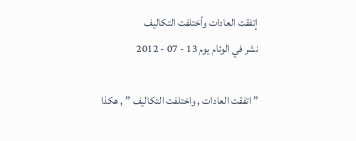إتفقت العادات وأختلفت التكاليف
نشر في الوئام يوم 13 - 07 - 2012

” اتفقت العادات , واختلفت التكاليف ” , هكذا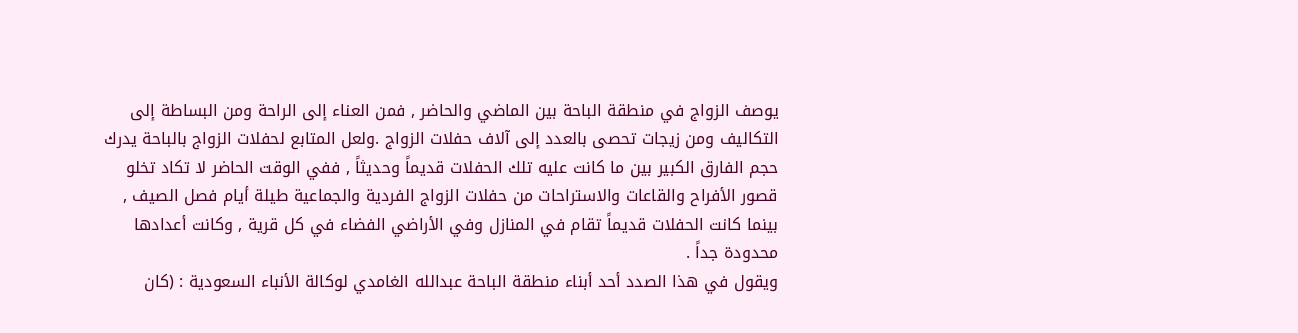يوصف الزواج في منطقة الباحة بين الماضي والحاضر , فمن العناء إلى الراحة ومن البساطة إلى التكاليف ومن زيجات تحصى بالعدد إلى آلاف حفلات الزواج .ولعل المتابع لحفلات الزواج بالباحة يدرك حجم الفارق الكبير بين ما كانت عليه تلك الحفلات قديماً وحديثاً , ففي الوقت الحاضر لا تكاد تخلو قصور الأفراح والقاعات والاستراحات من حفلات الزواج الفردية والجماعية طيلة أيام فصل الصيف , بينما كانت الحفلات قديماً تقام في المنازل وفي الأراضي الفضاء في كل قرية , وكانت أعدادها محدودة جداً .
ويقول في هذا الصدد أحد أبناء منطقة الباحة عبدالله الغامدي لوكالة الأنباء السعودية : (كان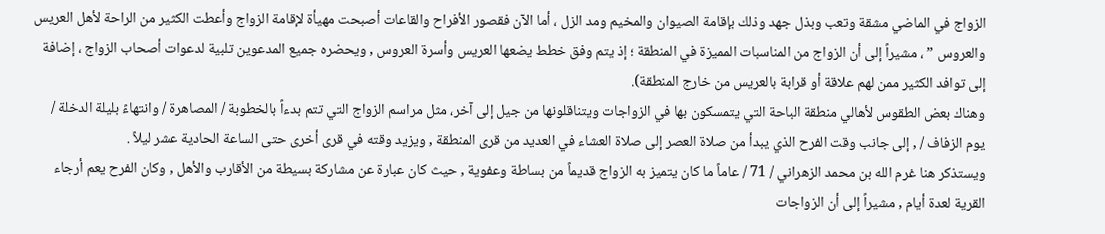الزواج في الماضي مشقة وتعب وبذل جهد وذلك بإقامة الصيوان والمخيم ومد الزل ، أما الآن فقصور الأفراح والقاعات أصبحت مهيأة لإقامة الزواج وأعطت الكثير من الراحة لأهل العريس والعروس ” ، مشيراً إلى أن الزواج من المناسبات المميزة في المنطقة ؛ إذ يتم وفق خطط يضعها العريس وأسرة العروس , ويحضره جميع المدعوين تلبية لدعوات أصحاب الزواج ، إضافة إلى توافد الكثير ممن لهم علاقة أو قرابة بالعريس من خارج المنطقة).
وهناك بعض الطقوس لأهالي منطقة الباحة التي يتمسكون بها في الزواجات ويتناقلونها من جيل إلى آخر، مثل مراسم الزواج التي تتم بدءاً بالخطوبة / المصاهرة / وانتهاءً بليلة الدخلة / يوم الزفاف / , إلى جانب وقت الفرح الذي يبدأ من صلاة العصر إلى صلاة العشاء في العديد من قرى المنطقة , ويزيد وقته في قرى أخرى حتى الساعة الحادية عشر ليلاً .
ويستذكر هنا غرم الله بن محمد الزهراني / 71 / عاماً ما كان يتميز به الزواج قديماً من بساطة وعفوية , حيث كان عبارة عن مشاركة بسيطة من الأقارب والأهل , وكان الفرح يعم أرجاء القرية لعدة أيام , مشيراً إلى أن الزواجات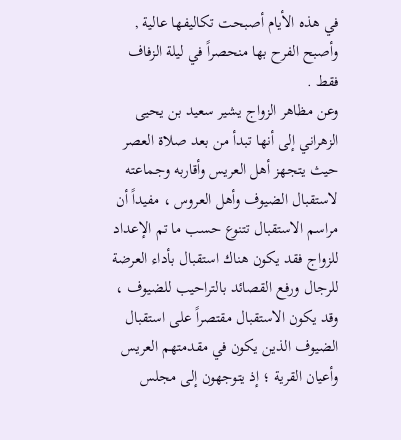في هذه الأيام أصبحت تكاليفها عالية , وأصبح الفرح بها منحصراً في ليلة الزفاف فقط .
وعن مظاهر الزواج يشير سعيد بن يحيى الزهراني إلى أنها تبدأ من بعد صلاة العصر حيث يتجهز أهل العريس وأقاربه وجماعته لاستقبال الضيوف وأهل العروس ، مفيداً أن مراسم الاستقبال تتنوع حسب ما تم الإعداد للزواج فقد يكون هناك استقبال بأداء العرضة للرجال ورفع القصائد بالتراحيب للضيوف ، وقد يكون الاستقبال مقتصراً على استقبال الضيوف الذين يكون في مقدمتهم العريس وأعيان القرية ؛ إذ يتوجهون إلى مجلس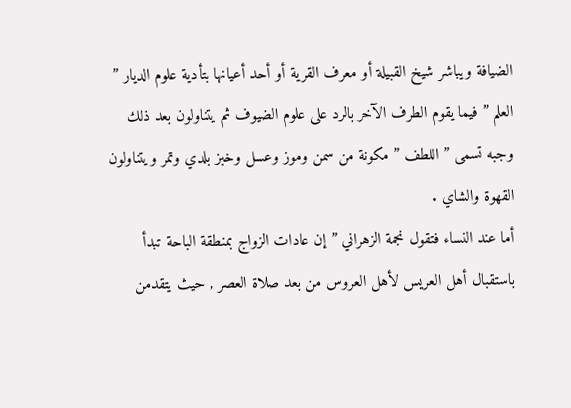الضيافة ويباشر شيخ القبيلة أو معرف القرية أو أحد أعيانها بتأدية علوم الديار ” العلم ” فيما يقوم الطرف الآخر بالرد على علوم الضيوف ثم يتناولون بعد ذلك وجبه تسمى ” اللطف ” مكونة من سمن وموز وعسل وخبز بلدي وتمر ويتناولون القهوة والشاي .
أما عند النساء فتقول نجمة الزهراني ” إن عادات الزواج بمنطقة الباحة تبدأ باستقبال أهل العريس لأهل العروس من بعد صلاة العصر , حيث يتقدمن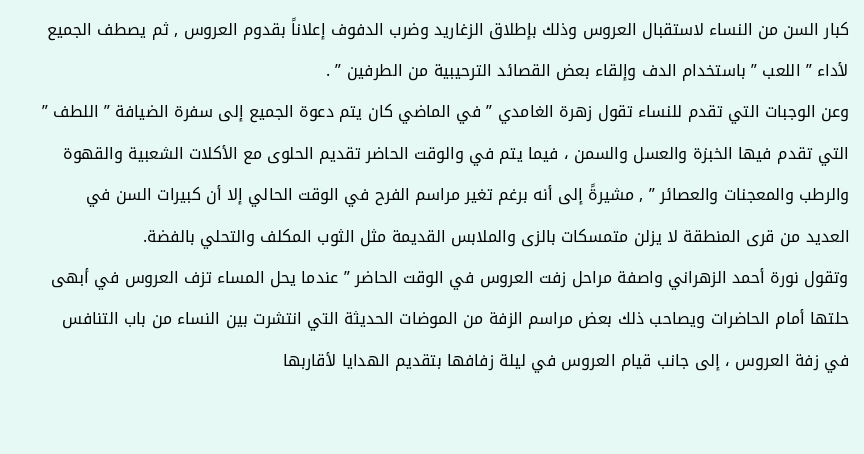كبار السن من النساء لاستقبال العروس وذلك بإطلاق الزغاريد وضرب الدفوف إعلاناً بقدوم العروس , ثم يصطف الجميع لأداء ” اللعب ” باستخدام الدف وإلقاء بعض القصائد الترحيبية من الطرفين ” .
وعن الوجبات التي تقدم للنساء تقول زهرة الغامدي ” في الماضي كان يتم دعوة الجميع إلى سفرة الضيافة ” اللطف ” التي تقدم فيها الخبزة والعسل والسمن ، فيما يتم في والوقت الحاضر تقديم الحلوى مع الأكلات الشعبية والقهوة والرطب والمعجنات والعصائر ” , مشيرةً إلى أنه برغم تغير مراسم الفرح في الوقت الحالي إلا أن كبيرات السن في العديد من قرى المنطقة لا يزلن متمسكات بالزى والملابس القديمة مثل الثوب المكلف والتحلي بالفضة.
وتقول نورة أحمد الزهراني واصفة مراحل زفت العروس في الوقت الحاضر ” عندما يحل المساء تزف العروس في أبهى حلتها أمام الحاضرات ويصاحب ذلك بعض مراسم الزفة من الموضات الحديثة التي انتشرت بين النساء من باب التنافس في زفة العروس ، إلى جانب قيام العروس في ليلة زفافها بتقديم الهدايا لأقاربها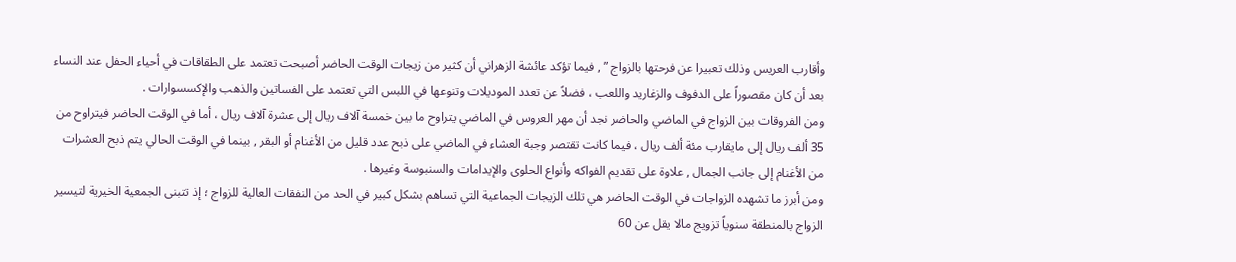وأقارب العريس وذلك تعبيرا عن فرحتها بالزواج ” , فيما تؤكد عائشة الزهراني أن كثير من زيجات الوقت الحاضر أصبحت تعتمد على الطقاقات في أحياء الحفل عند النساء بعد أن كان مقصوراً على الدفوف والزغاريد واللعب ، فضلاً عن تعدد الموديلات وتنوعها في اللبس التي تعتمد على الفساتين والذهب والإكسسوارات .
ومن الفروقات بين الزواج في الماضي والحاضر نجد أن مهر العروس في الماضي يتراوح ما بين خمسة آلاف ريال إلى عشرة آلاف ريال ، أما في الوقت الحاضر فيتراوح من 35 ألف ريال إلى مايقارب مئة ألف ريال ، فيما كانت تقتصر وجبة العشاء في الماضي على ذبح عدد قليل من الأغنام أو البقر , بينما في الوقت الحالي يتم ذبح العشرات من الأغنام إلى جانب الجمال , علاوة على تقديم الفواكه وأنواع الحلوى والإيدامات والسنبوسة وغيرها .
ومن أبرز ما تشهده الزواجات في الوقت الحاضر هي تلك الزيجات الجماعية التي تساهم بشكل كبير في الحد من النفقات العالية للزواج ؛ إذ تتبنى الجمعية الخيرية لتيسير الزواج بالمنطقة سنوياً تزويج مالا يقل عن 60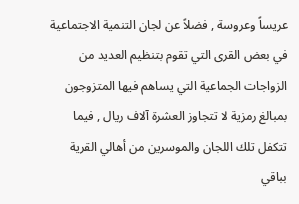عريساً وعروسة , فضلاً عن لجان التنمية الاجتماعية في بعض القرى التي تقوم بتنظيم العديد من الزواجات الجماعية التي يساهم فيها المتزوجون بمبالغ رمزية لا تتجاوز العشرة آلاف ريال , فيما تتكفل تلك اللجان والموسرين من أهالي القرية بباقي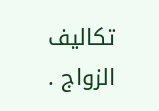تكاليف الزواج .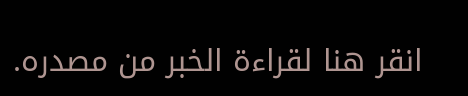انقر هنا لقراءة الخبر من مصدره.